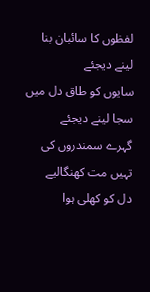لفظوں کا سائبان بنا لینے دیجئے
سایوں کو طاق دل میں سجا لینے دیجئے
گہرے سمندروں کی تہیں مت کھنگالیے
دل کو کھلی ہوا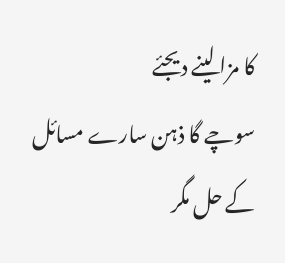کا مزا لینے دیجئے
سوچے گا ذہن سارے مسائل کے حل مگر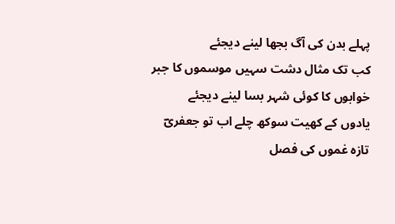پہلے بدن کی آگ بجھا لینے دیجئے
کب تک مثال دشت سہیں موسموں کا جبر
خوابوں کا کوئی شہر بسا لینے دیجئے
یادوں کے کھیت سوکھ چلے اب تو جعفریؔ
تازہ غموں کی فصل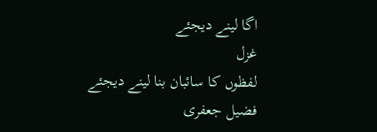اگا لینے دیجئے
غزل
لفظوں کا سائبان بنا لینے دیجئے
فضیل جعفری